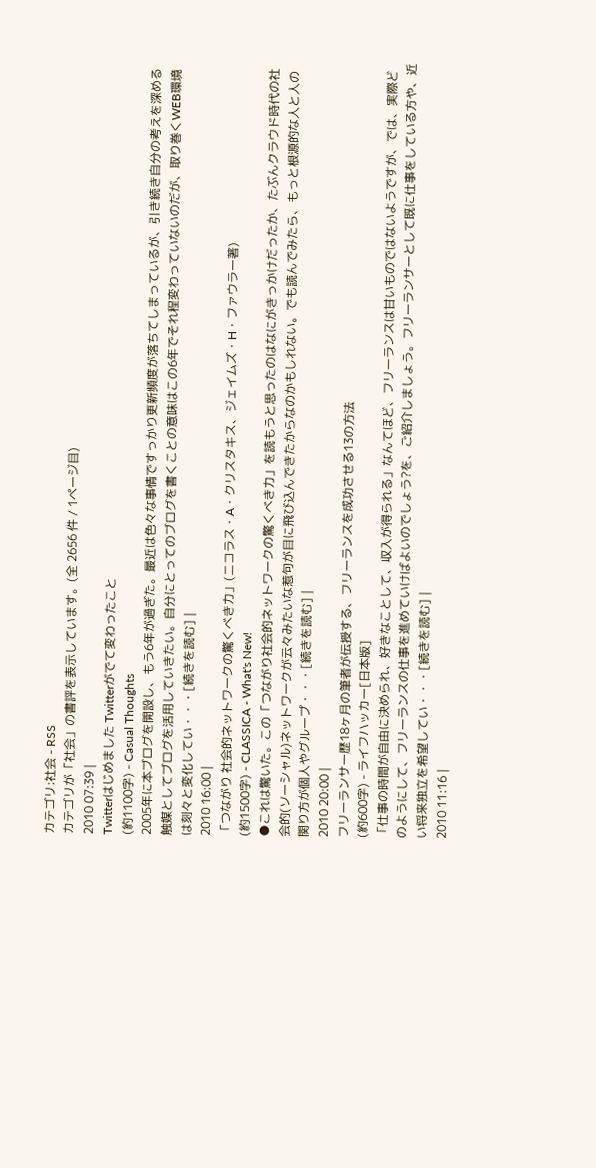カテゴリ:社会 - RSS
カテゴリが「社会」の書評を表示しています。(全 2656 件 / 1ページ目)
2010 07:39 |
Twitterはじめました Twitterがでて変わったこと
(約1100字) - Casual Thoughts
2005年に本ブログを開設し、もう6年が過ぎた。最近は色々な事情ですっかり更新頻度が落ちてしまっているが、引き続き自分の考えを深める触媒としてブログを活用していきたい。自分にとってのブログを書くことの意味はこの6年でそれ程変わっていないのだが、取り巻くWEB環境は刻々と変化してい・・・[続きを読む] |
2010 16:00 |
「つながり 社会的ネットワークの驚くべき力」(ニコラス・A・クリスタキス、ジェイムズ・H・ファウラー著)
(約1500字) - CLASSICA - What's New!
●これは驚いた。この「つながり社会的ネットワークの驚くべき力」を読もうと思ったのはなにがきっかけだったか、たぶんクラウド時代の社会的(ソーシャル)ネットワークが云々みたいな惹句が目に飛び込んできたからなのかもしれない。でも読んでみたら、もっと根源的な人と人の関り方が個人やグループ・・・[続きを読む] |
2010 20:00 |
フリーランサー歴18ヶ月の筆者が伝授する、フリーランスを成功させる13の方法
(約600字) - ライフハッカー[日本版]
「仕事の時間が自由に決められ、好きなことして、収入が得られる」なんてほど、フリーランスは甘いものではないようですが、では、実際どのようにして、フリーランスの仕事を進めていけばよいのでしょう?を、ご紹介しましょう。フリーランサーとして既に仕事をしている方や、近い将来独立を希望してい・・・[続きを読む] |
2010 11:16 |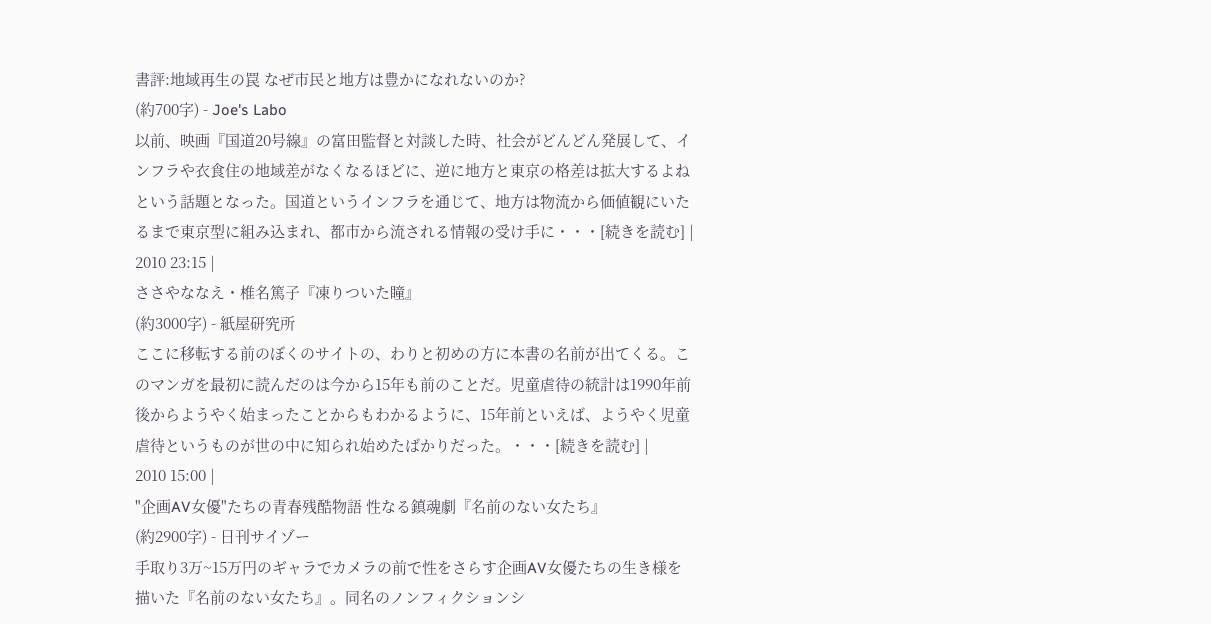書評:地域再生の罠 なぜ市民と地方は豊かになれないのか?
(約700字) - Joe's Labo
以前、映画『国道20号線』の富田監督と対談した時、社会がどんどん発展して、インフラや衣食住の地域差がなくなるほどに、逆に地方と東京の格差は拡大するよねという話題となった。国道というインフラを通じて、地方は物流から価値観にいたるまで東京型に組み込まれ、都市から流される情報の受け手に・・・[続きを読む] |
2010 23:15 |
ささやななえ・椎名篤子『凍りついた瞳』
(約3000字) - 紙屋研究所
ここに移転する前のぼくのサイトの、わりと初めの方に本書の名前が出てくる。このマンガを最初に読んだのは今から15年も前のことだ。児童虐待の統計は1990年前後からようやく始まったことからもわかるように、15年前といえば、ようやく児童虐待というものが世の中に知られ始めたばかりだった。・・・[続きを読む] |
2010 15:00 |
"企画AV女優"たちの青春残酷物語 性なる鎮魂劇『名前のない女たち』
(約2900字) - 日刊サイゾー
手取り3万~15万円のギャラでカメラの前で性をさらす企画AV女優たちの生き様を描いた『名前のない女たち』。同名のノンフィクションシ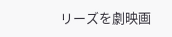リーズを劇映画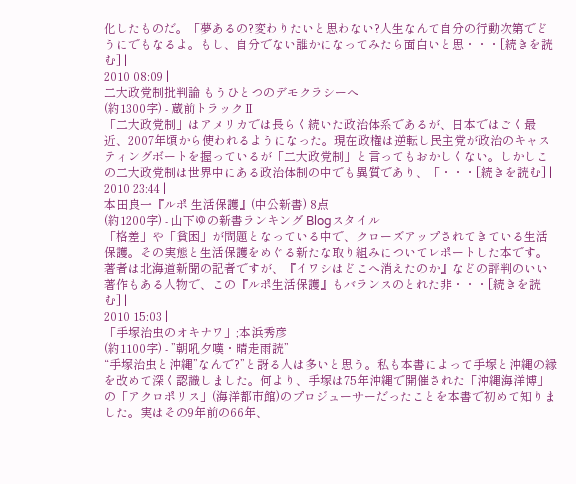化したものだ。「夢あるの?変わりたいと思わない?人生なんて自分の行動次第でどうにでもなるよ。もし、自分でない誰かになってみたら面白いと思・・・[続きを読む] |
2010 08:09 |
二大政党制批判論 もうひとつのデモクラシーへ
(約1300字) - 蔵前トラックⅡ
「二大政党制」はアメリカでは長らく続いた政治体系であるが、日本ではごく最近、2007年頃から使われるようになった。現在政権は逆転し民主党が政治のキャスティングボートを握っているが「二大政党制」と言ってもおかしくない。しかしこの二大政党制は世界中にある政治体制の中でも異質であり、「・・・[続きを読む] |
2010 23:44 |
本田良一『ルポ 生活保護』(中公新書) 8点
(約1200字) - 山下ゆの新書ランキング Blogスタイル
「格差」や「貧困」が問題となっている中で、クローズアップされてきている生活保護。その実態と生活保護をめぐる新たな取り組みについてレポートした本です。著者は北海道新聞の記者ですが、『イワシはどこへ消えたのか』などの評判のいい著作もある人物で、この『ルポ生活保護』もバランスのとれた非・・・[続きを読む] |
2010 15:03 |
「手塚治虫のオキナワ」;本浜秀彦
(約1100字) - ”朝吼夕嘆・晴走雨読”
“手塚治虫と沖縄”なんで?”と訝る人は多いと思う。私も本書によって手塚と沖縄の縁を改めて深く認識しました。何より、手塚は75年沖縄で開催された「沖縄海洋博」の「アクロポリス」(海洋都市館)のプロジューサーだったことを本書で初めて知りました。実はその9年前の66年、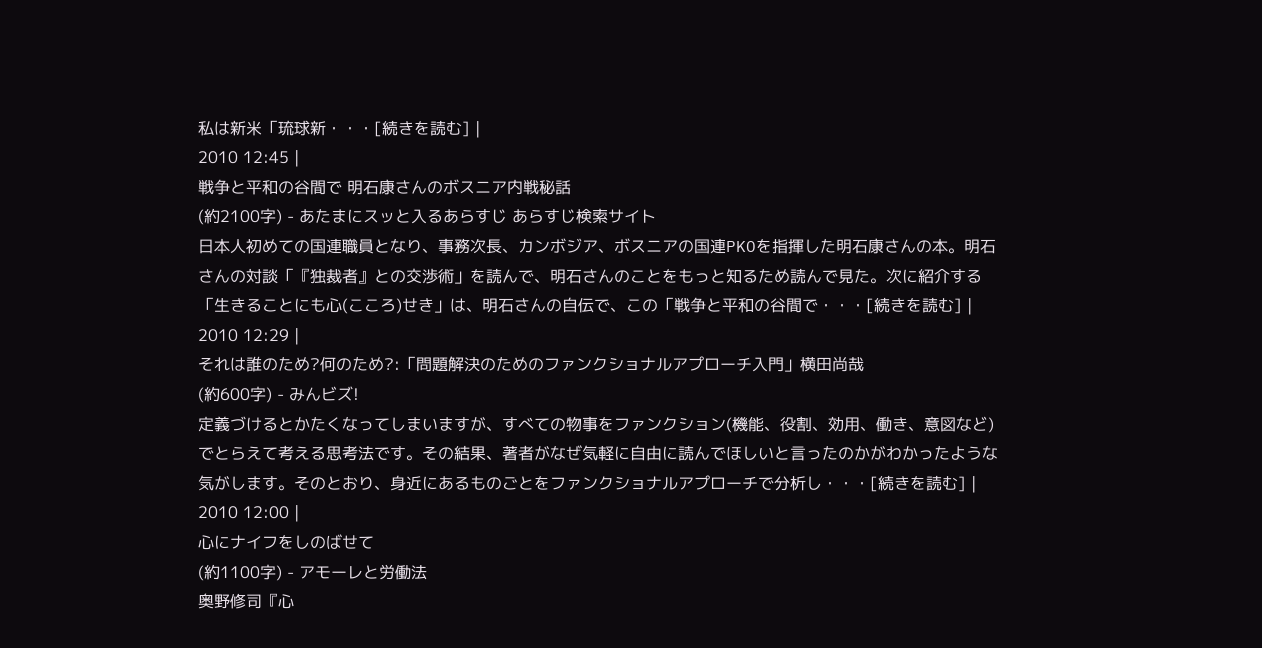私は新米「琉球新・・・[続きを読む] |
2010 12:45 |
戦争と平和の谷間で 明石康さんのボスニア内戦秘話
(約2100字) - あたまにスッと入るあらすじ あらすじ検索サイト
日本人初めての国連職員となり、事務次長、カンボジア、ボスニアの国連PKOを指揮した明石康さんの本。明石さんの対談「『独裁者』との交渉術」を読んで、明石さんのことをもっと知るため読んで見た。次に紹介する「生きることにも心(こころ)せき」は、明石さんの自伝で、この「戦争と平和の谷間で・・・[続きを読む] |
2010 12:29 |
それは誰のため?何のため?:「問題解決のためのファンクショナルアプローチ入門」横田尚哉
(約600字) - みんビズ!
定義づけるとかたくなってしまいますが、すべての物事をファンクション(機能、役割、効用、働き、意図など)でとらえて考える思考法です。その結果、著者がなぜ気軽に自由に読んでほしいと言ったのかがわかったような気がします。そのとおり、身近にあるものごとをファンクショナルアプローチで分析し・・・[続きを読む] |
2010 12:00 |
心にナイフをしのばせて
(約1100字) - アモーレと労働法
奥野修司『心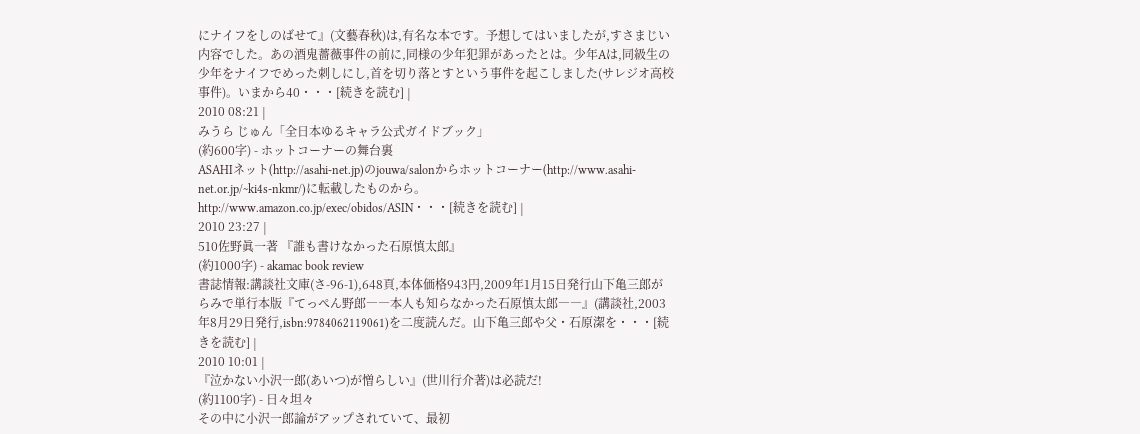にナイフをしのばせて』(文藝春秋)は,有名な本です。予想してはいましたが,すさまじい内容でした。あの酒鬼薔薇事件の前に,同様の少年犯罪があったとは。少年Aは,同級生の少年をナイフでめった刺しにし,首を切り落とすという事件を起こしました(サレジオ高校事件)。いまから40・・・[続きを読む] |
2010 08:21 |
みうら じゅん「全日本ゆるキャラ公式ガイドブック」
(約600字) - ホットコーナーの舞台裏
ASAHIネット(http://asahi-net.jp)のjouwa/salonからホットコーナー(http://www.asahi-net.or.jp/~ki4s-nkmr/)に転載したものから。http://www.amazon.co.jp/exec/obidos/ASIN・・・[続きを読む] |
2010 23:27 |
510佐野眞一著 『誰も書けなかった石原慎太郎』
(約1000字) - akamac book review
書誌情報:講談社文庫(さ-96-1),648頁,本体価格943円,2009年1月15日発行山下亀三郎がらみで単行本版『てっぺん野郎――本人も知らなかった石原慎太郎――』(講談社,2003年8月29日発行,isbn:9784062119061)を二度読んだ。山下亀三郎や父・石原潔を・・・[続きを読む] |
2010 10:01 |
『泣かない小沢一郎(あいつ)が憎らしい』(世川行介著)は必読だ!
(約1100字) - 日々坦々
その中に小沢一郎論がアップされていて、最初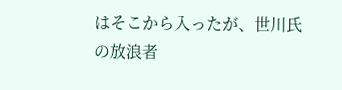はそこから入ったが、世川氏の放浪者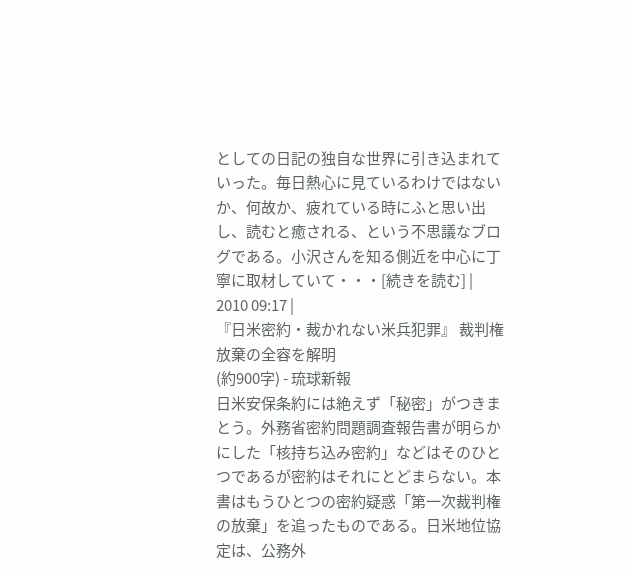としての日記の独自な世界に引き込まれていった。毎日熱心に見ているわけではないか、何故か、疲れている時にふと思い出し、読むと癒される、という不思議なブログである。小沢さんを知る側近を中心に丁寧に取材していて・・・[続きを読む] |
2010 09:17 |
『日米密約・裁かれない米兵犯罪』 裁判権放棄の全容を解明
(約900字) - 琉球新報
日米安保条約には絶えず「秘密」がつきまとう。外務省密約問題調査報告書が明らかにした「核持ち込み密約」などはそのひとつであるが密約はそれにとどまらない。本書はもうひとつの密約疑惑「第一次裁判権の放棄」を追ったものである。日米地位協定は、公務外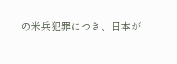の米兵犯罪につき、日本が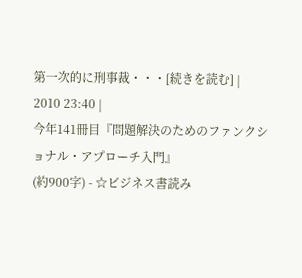第一次的に刑事裁・・・[続きを読む] |
2010 23:40 |
今年141冊目『問題解決のためのファンクショナル・アプローチ入門』
(約900字) - ☆ビジネス書読み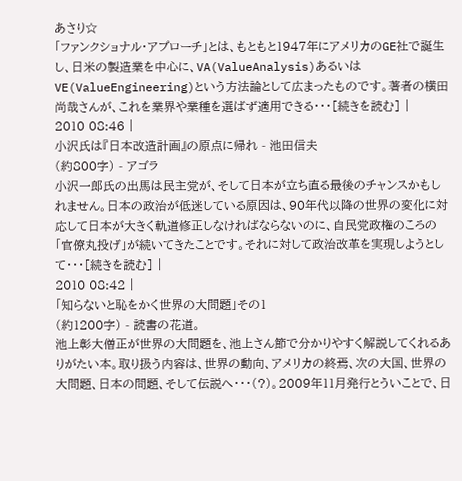あさり☆
「ファンクショナル・アプローチ」とは、もともと1947年にアメリカのGE社で誕生し、日米の製造業を中心に、VA(ValueAnalysis)あるいはVE(ValueEngineering)という方法論として広まったものです。著者の横田尚哉さんが、これを業界や業種を選ばず適用できる・・・[続きを読む] |
2010 08:46 |
小沢氏は『日本改造計画』の原点に帰れ - 池田信夫
(約800字) - アゴラ
小沢一郎氏の出馬は民主党が、そして日本が立ち直る最後のチャンスかもしれません。日本の政治が低迷している原因は、90年代以降の世界の変化に対応して日本が大きく軌道修正しなければならないのに、自民党政権のころの「官僚丸投げ」が続いてきたことです。それに対して政治改革を実現しようとして・・・[続きを読む] |
2010 08:42 |
「知らないと恥をかく世界の大問題」その1
(約1200字) - 読書の花道。
池上彰大僧正が世界の大問題を、池上さん節で分かりやすく解説してくれるありがたい本。取り扱う内容は、世界の動向、アメリカの終焉、次の大国、世界の大問題、日本の問題、そして伝説へ・・・(?)。2009年11月発行とういことで、日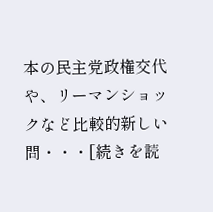本の民主党政権交代や、リーマンショックなど比較的新しい問・・・[続きを読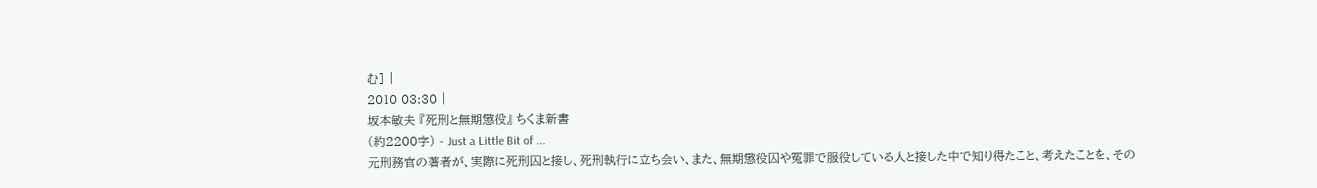む] |
2010 03:30 |
坂本敏夫 『死刑と無期懲役』 ちくま新書
(約2200字) - Just a Little Bit of ...
元刑務官の著者が、実際に死刑囚と接し、死刑執行に立ち会い、また、無期懲役囚や冤罪で服役している人と接した中で知り得たこと、考えたことを、その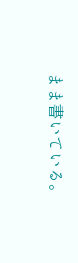まま書いている。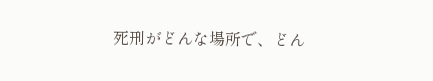死刑がどんな場所で、どん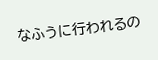なふうに行われるの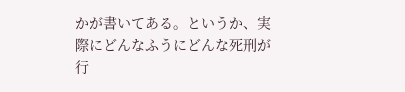かが書いてある。というか、実際にどんなふうにどんな死刑が行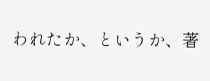われたか、というか、著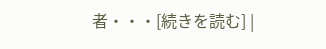者・・・[続きを読む] |